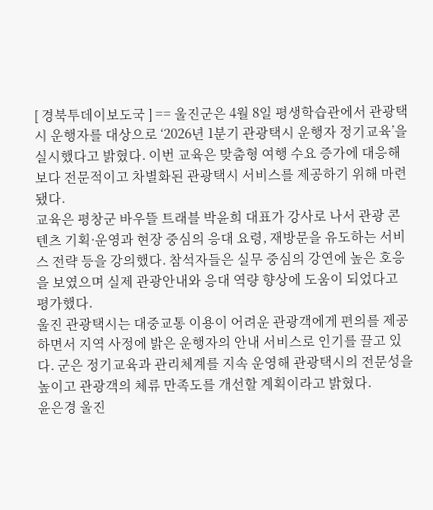[ 경북투데이보도국 ] == 울진군은 4월 8일 평생학습관에서 관광택시 운행자를 대상으로 ‘2026년 1분기 관광택시 운행자 정기교육’을 실시했다고 밝혔다. 이번 교육은 맞춤형 여행 수요 증가에 대응해 보다 전문적이고 차별화된 관광택시 서비스를 제공하기 위해 마련됐다.
교육은 평창군 바우뜰 트래블 박윤희 대표가 강사로 나서 관광 콘텐츠 기획·운영과 현장 중심의 응대 요령, 재방문을 유도하는 서비스 전략 등을 강의했다. 참석자들은 실무 중심의 강연에 높은 호응을 보였으며 실제 관광안내와 응대 역량 향상에 도움이 되었다고 평가했다.
울진 관광택시는 대중교통 이용이 어려운 관광객에게 편의를 제공하면서 지역 사정에 밝은 운행자의 안내 서비스로 인기를 끌고 있다. 군은 정기교육과 관리체계를 지속 운영해 관광택시의 전문성을 높이고 관광객의 체류 만족도를 개선할 계획이라고 밝혔다.
윤은경 울진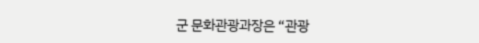군 문화관광과장은 “관광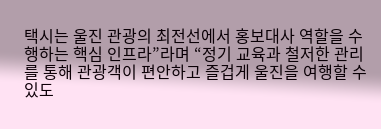택시는 울진 관광의 최전선에서 홍보대사 역할을 수행하는 핵심 인프라”라며 “정기 교육과 철저한 관리를 통해 관광객이 편안하고 즐겁게 울진을 여행할 수 있도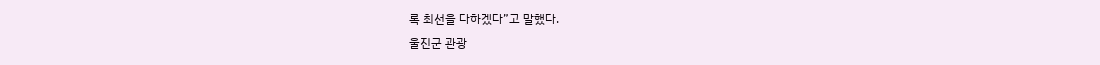록 최선을 다하겠다”고 말했다.
울진군 관광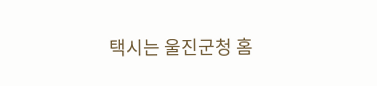택시는 울진군청 홈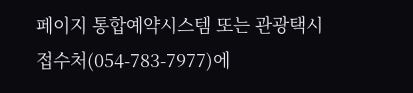페이지 통합예약시스템 또는 관광택시 접수처(054-783-7977)에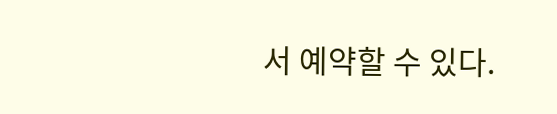서 예약할 수 있다.